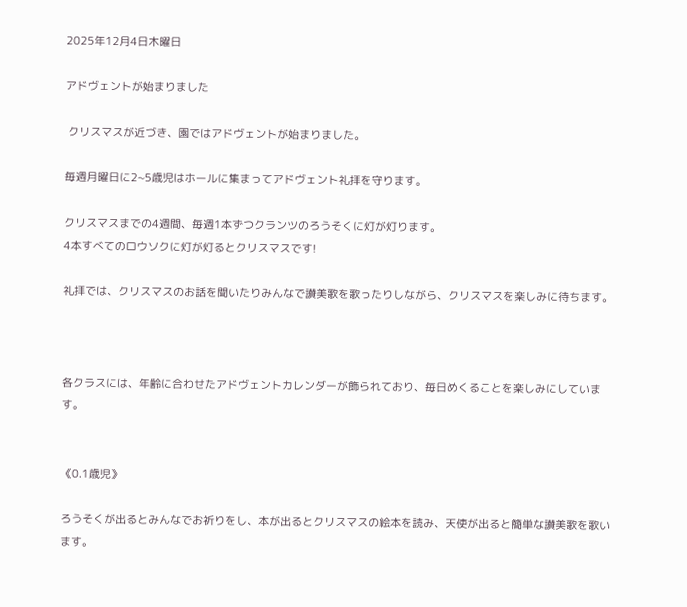2025年12月4日木曜日

アドヴェントが始まりました

 クリスマスが近づき、園ではアドヴェントが始まりました。

毎週月曜日に2~5歳児はホールに集まってアドヴェント礼拝を守ります。

クリスマスまでの4週間、毎週1本ずつクランツのろうそくに灯が灯ります。
4本すべてのロウソクに灯が灯るとクリスマスです!

礼拝では、クリスマスのお話を聞いたりみんなで讃美歌を歌ったりしながら、クリスマスを楽しみに待ちます。



各クラスには、年齢に合わせたアドヴェントカレンダーが飾られており、毎日めくることを楽しみにしています。


《0.1歳児》

ろうそくが出るとみんなでお祈りをし、本が出るとクリスマスの絵本を読み、天使が出ると簡単な讃美歌を歌います。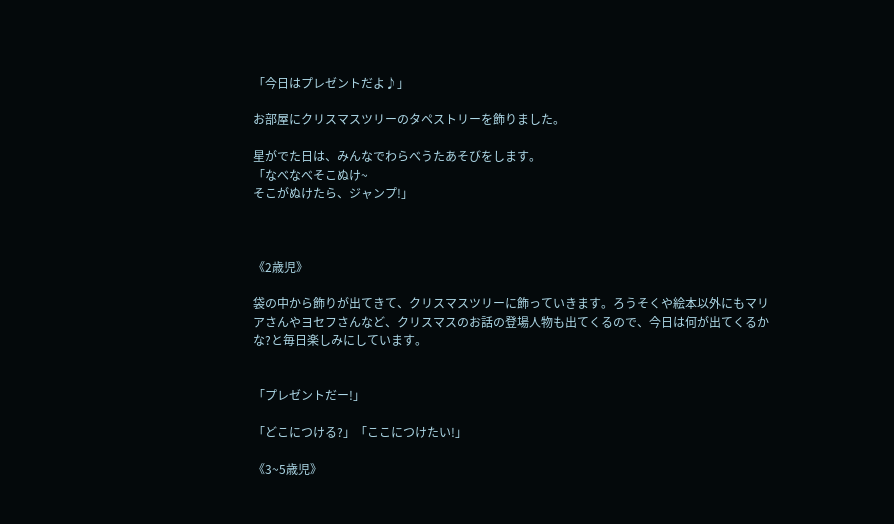「今日はプレゼントだよ♪」

お部屋にクリスマスツリーのタペストリーを飾りました。

星がでた日は、みんなでわらべうたあそびをします。
「なべなべそこぬけ~
そこがぬけたら、ジャンプ!」



《2歳児》

袋の中から飾りが出てきて、クリスマスツリーに飾っていきます。ろうそくや絵本以外にもマリアさんやヨセフさんなど、クリスマスのお話の登場人物も出てくるので、今日は何が出てくるかな?と毎日楽しみにしています。


「プレゼントだー!」

「どこにつける?」「ここにつけたい!」

《3~5歳児》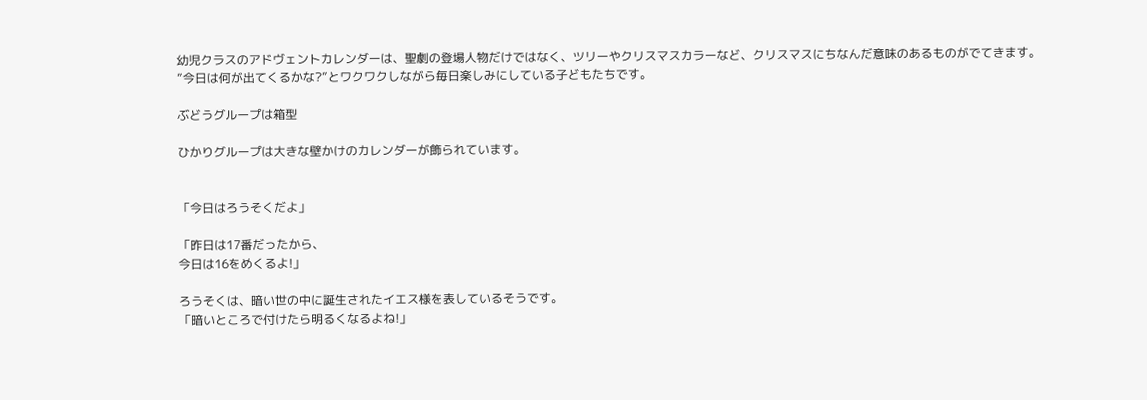幼児クラスのアドヴェントカレンダーは、聖劇の登場人物だけではなく、ツリーやクリスマスカラーなど、クリスマスにちなんだ意味のあるものがでてきます。
”今日は何が出てくるかな?”とワクワクしながら毎日楽しみにしている子どもたちです。

ぶどうグループは箱型

ひかりグループは大きな壁かけのカレンダーが飾られています。


「今日はろうそくだよ」

「昨日は17番だったから、
今日は16をめくるよ!」

ろうそくは、暗い世の中に誕生されたイエス様を表しているそうです。
「暗いところで付けたら明るくなるよね!」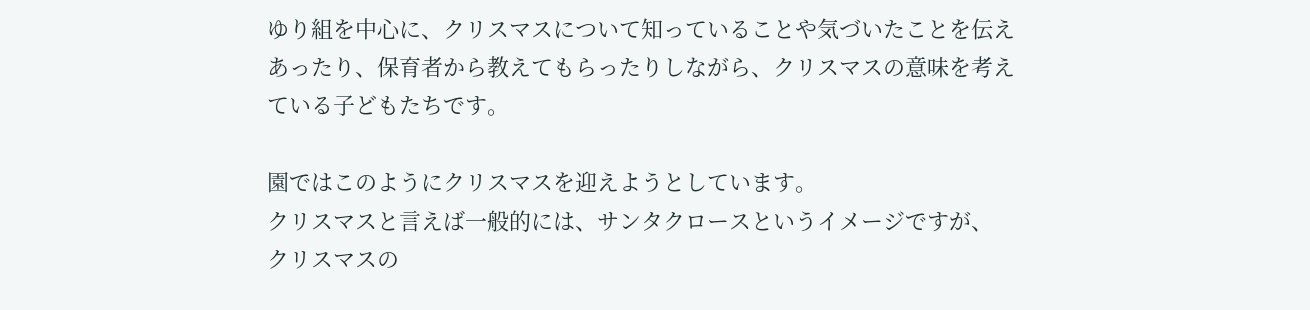ゆり組を中心に、クリスマスについて知っていることや気づいたことを伝えあったり、保育者から教えてもらったりしながら、クリスマスの意味を考えている子どもたちです。

園ではこのようにクリスマスを迎えようとしています。
クリスマスと言えば一般的には、サンタクロースというイメージですが、
クリスマスの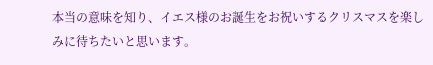本当の意味を知り、イエス様のお誕生をお祝いするクリスマスを楽しみに待ちたいと思います。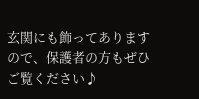玄関にも飾ってありますので、保護者の方もぜひご覧ください♪